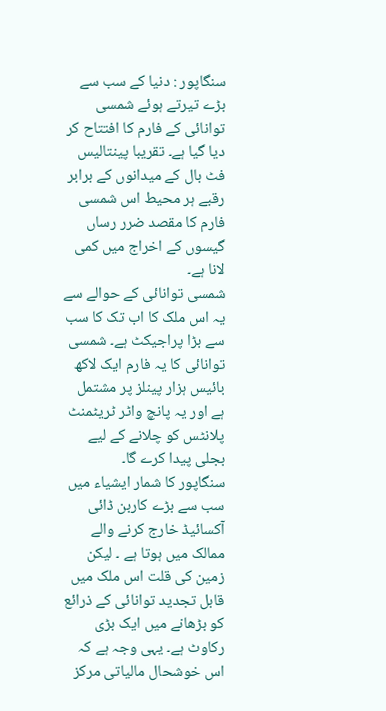سنگاپور : دنیا کے سب سے بڑے تیرتے ہوئے شمسی توانائی کے فارم کا افتتاح کر دیا گیا ہے۔ تقریبا پینتالیس فٹ بال کے میدانوں کے برابر رقبے ہر محیط اس شمسی فارم کا مقصد ضرر رساں گیسوں کے اخراج میں کمی لانا ہے۔
شمسی توانائی کے حوالے سے یہ اس ملک کا اب تک کا سب سے بڑا پراجیکٹ ہے۔ شمسی توانائی کا یہ فارم ایک لاکھ بائیس ہزار پینلز پر مشتمل ہے اور یہ پانچ واٹر ٹریٹمنٹ پلانٹس کو چلانے کے لیے بجلی پیدا کرے گا۔
سنگاپور کا شمار ایشیاء میں سب سے بڑے کاربن ڈائی آکسائیڈ خارج کرنے والے ممالک میں ہوتا ہے ۔ لیکن زمین کی قلت اس ملک میں قابل تجدید توانائی کے ذرائع کو بڑھانے میں ایک بڑی رکاوٹ ہے۔ یہی وجہ ہے کہ اس خوشحال مالیاتی مرکز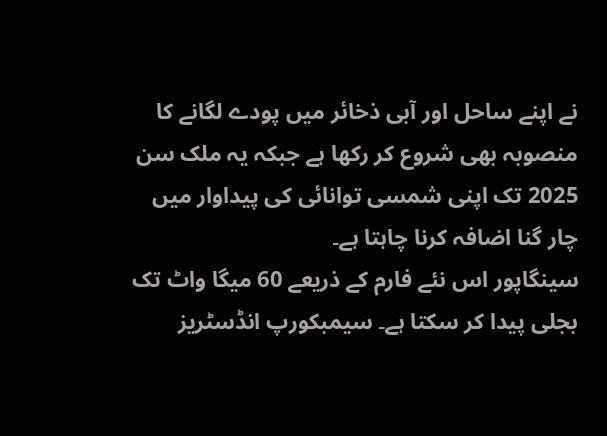نے اپنے ساحل اور آبی ذخائر میں پودے لگانے کا منصوبہ بھی شروع کر رکھا ہے جبکہ یہ ملک سن 2025 تک اپنی شمسی توانائی کی پیداوار میں چار گنا اضافہ کرنا چاہتا ہے۔
سینگاپور اس نئے فارم کے ذریعے 60 میگا واٹ تک بجلی پیدا کر سکتا ہے۔ سیمبکورپ انڈسٹریز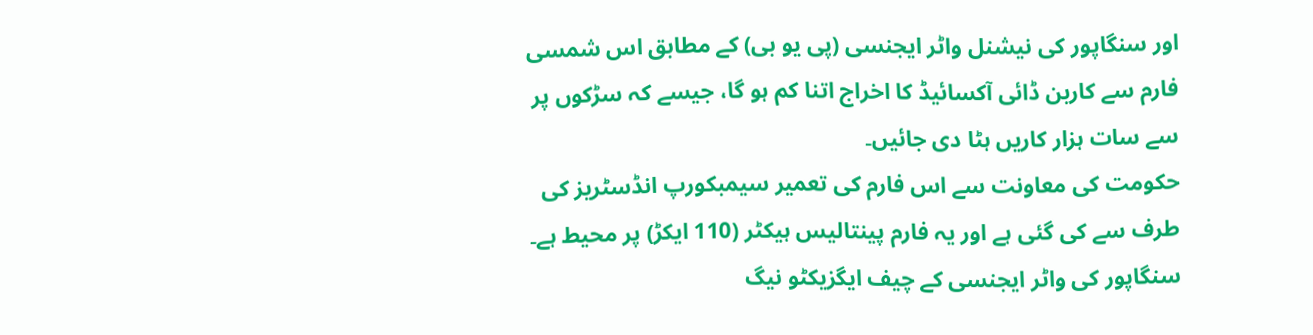اور سنگاپور کی نیشنل واٹر ایجنسی (پی یو بی) کے مطابق اس شمسی فارم سے کاربن ڈائی آکسائیڈ کا اخراج اتنا کم ہو گا، جیسے کہ سڑکوں پر سے سات ہزار کاریں ہٹا دی جائیں۔
حکومت کی معاونت سے اس فارم کی تعمیر سیمبکورپ انڈسٹریز کی طرف سے کی گئی ہے اور یہ فارم پینتالیس ہیکٹر (110 ایکڑ) پر محیط ہے۔ سنگاپور کی واٹر ایجنسی کے چیف ایگزیکٹو نیگ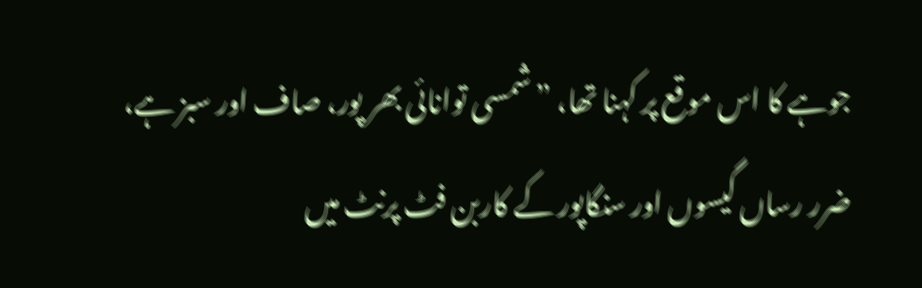جوہے کا اس موقع پر کہنا تھا، ”شمسی توانائی بھر پور، صاف اور سبز ہے، ضرر رساں گیسوں اور سنگاپور کے کاربن فٹ پرنٹ میں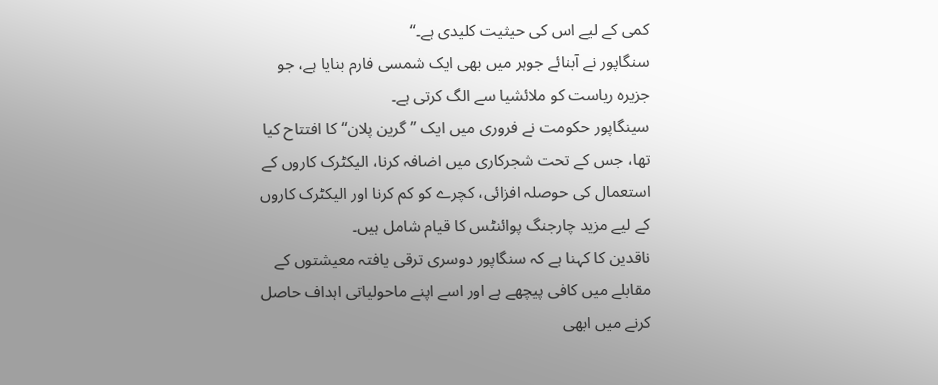کمی کے لیے اس کی حیثیت کلیدی ہے۔‘‘
سنگاپور نے آبنائے جوہر میں بھی ایک شمسی فارم بنایا ہے، جو جزیرہ ریاست کو ملائشیا سے الگ کرتی ہے۔
سینگاپور حکومت نے فروری میں ایک ”گرین پلان‘‘ کا افتتاح کیا تھا، جس کے تحت شجرکاری میں اضافہ کرنا، الیکٹرک کاروں کے استعمال کی حوصلہ افزائی، کچرے کو کم کرنا اور الیکٹرک کاروں کے لیے مزید چارجنگ پوائنٹس کا قیام شامل ہیں۔
ناقدین کا کہنا ہے کہ سنگاپور دوسری ترقی یافتہ معیشتوں کے مقابلے میں کافی پیچھے ہے اور اسے اپنے ماحولیاتی اہداف حاصل کرنے میں ابھی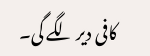کافی دیر لگے گی۔